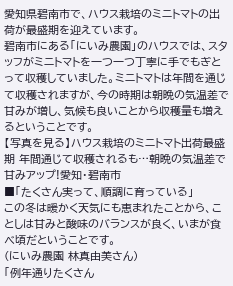愛知県碧南市で、ハウス栽培のミニトマトの出荷が最盛期を迎えています。
碧南市にある「にいみ農園」のハウスでは、スタッフがミニトマトを一つ一つ丁寧に手でもぎとって収穫していました。ミニトマトは年間を通じて収穫されますが、今の時期は朝晩の気温差で甘みが増し、気候も良いことから収穫量も増えるということです。
【写真を見る】ハウス栽培のミニトマト出荷最盛期 年間通じて収穫されるも…朝晩の気温差で甘みアップ!愛知・碧南市
■「たくさん実って、順調に育っている」
この冬は暖かく天気にも恵まれたことから、ことしは甘みと酸味のバランスが良く、いまが食べ頃だということです。
(にいみ農園 林真由美さん)
「例年通りたくさん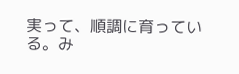実って、順調に育っている。み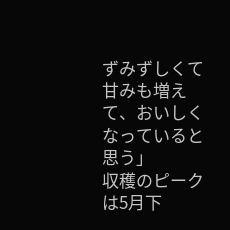ずみずしくて甘みも増えて、おいしくなっていると思う」
収穫のピークは5月下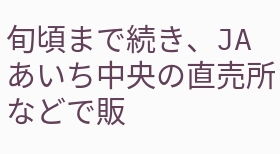旬頃まで続き、JAあいち中央の直売所などで販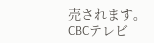売されます。
CBCテレビ